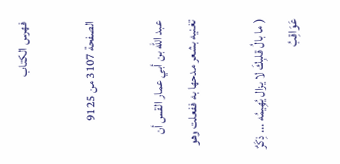فهرس الكتاب

الصفحة 3107 من 9125

عبد الله بن أبي عمار القس أن تغنيه بشعر مدحها به ففعلت وهو

( ما بالُ قلبِكَ لا يزال يُهِيمُه ... ذِكَرٌ عَوَاقِبُ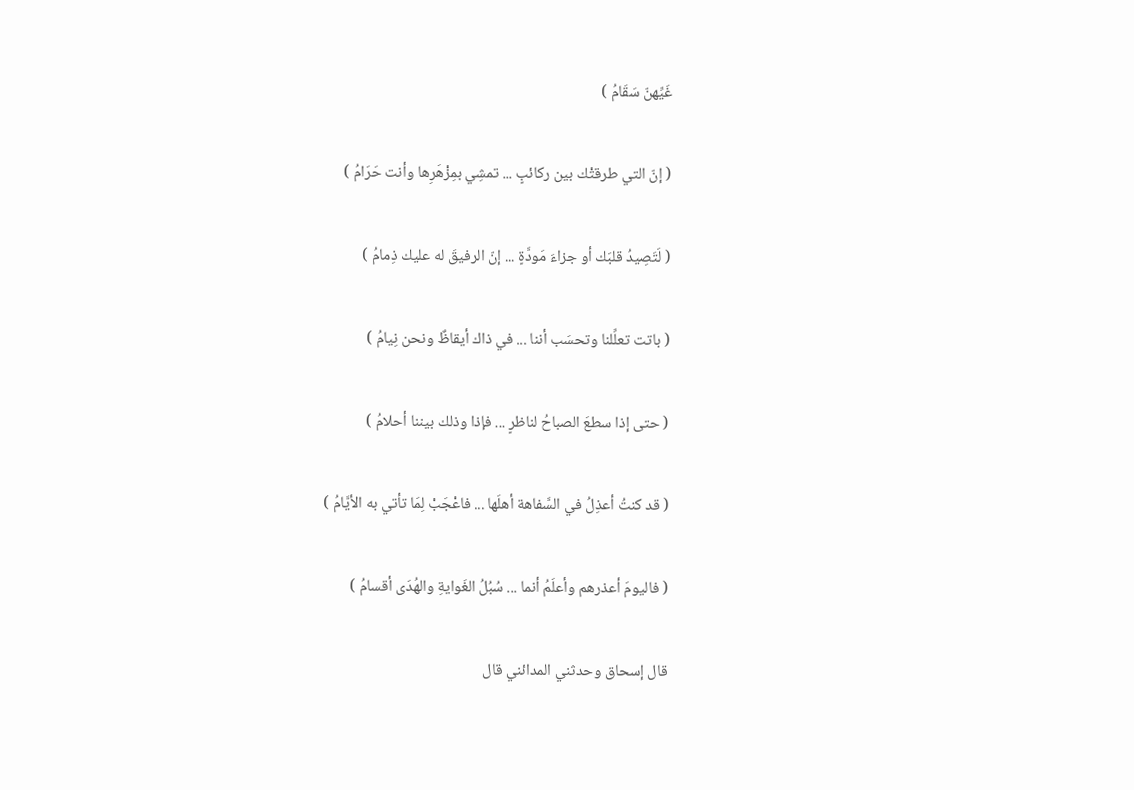غَيِّهنّ سَقَامُ )

( إنّ التي طرقتْك بين ركائبٍ ... تمشِي بمِزْهَرِها وأنت حَرَامُ )

( لَتَصِيدُ قلبَك أو جزاءَ مَودَّةٍ ... إنّ الرفيقَ له عليك ذِمامُ )

( باتت تعلِّلنا وتحسَب أننا ... في ذاك أيقاظٌ ونحن نِيامُ )

( حتى إذا سطعَ الصباحُ لناظرٍ ... فإذا وذلك بيننا أحلامُ )

( قد كنتُ أعذِلُ في السَّفاهة أهلَها ... فاعْجَبْ لِمَا تأتي به الأيَّامُ )

( فاليومَ أعذرهم وأعلَمُ أنما ... سُبُلُ الغَوايةِ والهُدَى أقسامُ )

قال إسحاق وحدثني المدائني قال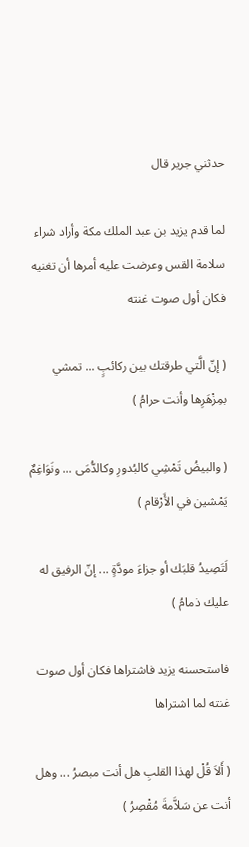حدثني جرير قال

لما قدم يزيد بن عبد الملك مكة وأراد شراء سلامة القس وعرضت عليه أمرها أن تغنيه فكان أول صوت غنته

( إنّ الَّتي طرقتك بين ركائبٍ ... تمشي بمِزْهَرِها وأنت حرامُ )

( والبيضُ تَمْشِي كالبُدورِ وكالدُّمَى ... ونَوَاغِمٌ يَمْشين في الأَرْقام )

لَتَصِيدُ قلبَك أو جزاءَ مودَّةٍ ... إنّ الرفيق له عليك ذمامُ )

فاستحسنه يزيد فاشتراها فكان أول صوت غنته لما اشتراها

( أَلاَ قُلْ لهذا القلبِ هل أنت مبصرُ ... وهل أنت عن سَلاَّمةَ مُقْصِرُ )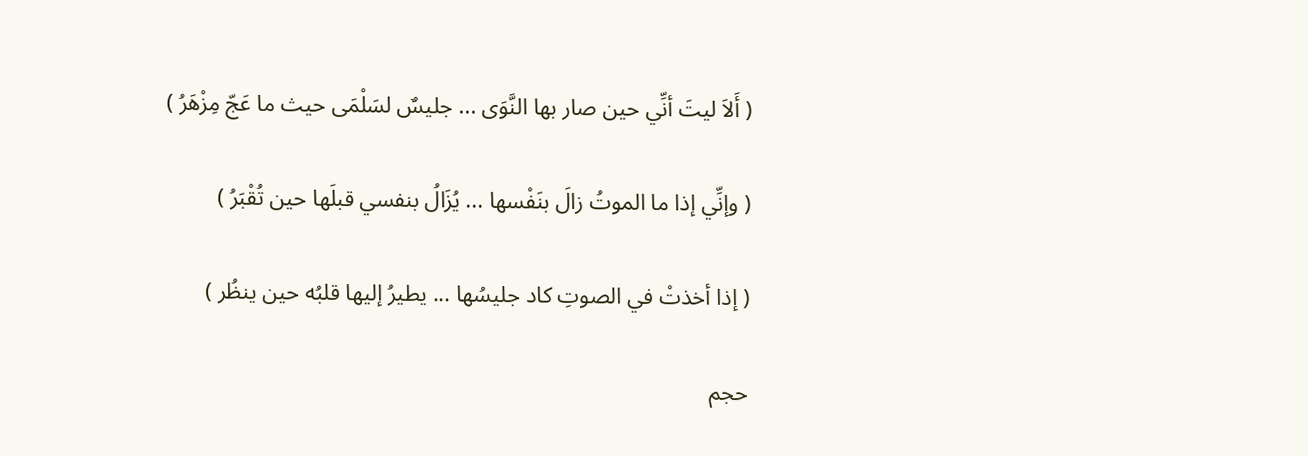( أَلاَ ليتَ أنِّي حين صار بها النَّوَى ... جليسٌ لسَلْمَى حيث ما عَجّ مِزْهَرُ )

( وإنِّي إذا ما الموتُ زالَ بنَفْسها ... يُزَالُ بنفسي قبلَها حين تُقْبَرُ )

( إذا أخذتْ في الصوتِ كاد جليسُها ... يطيرُ إليها قلبُه حين ينظُر )

حجم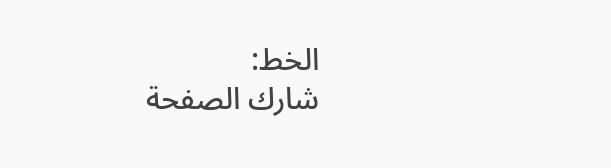الخط:
شارك الصفحة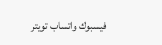فيسبوك واتساب تويتر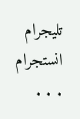تليجرام انستجرام
. . .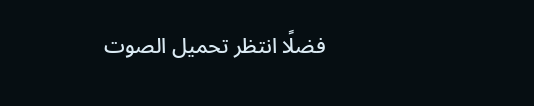فضلًا انتظر تحميل الصوت